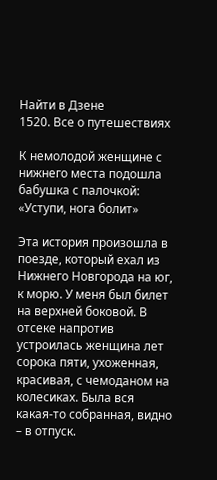Найти в Дзене
1520. Все о путешествиях

К немолодой женщине с нижнего места подошла бабушка с палочкой: «Уступи, нога болит»

Эта история произошла в поезде, который ехал из Нижнего Новгорода на юг, к морю. У меня был билет на верхней боковой. В отсеке напротив устроилась женщина лет сорока пяти, ухоженная, красивая, с чемоданом на колесиках. Была вся какая-то собранная, видно – в отпуск.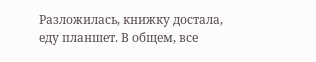Разложилась, книжку достала, еду планшет. В общем, все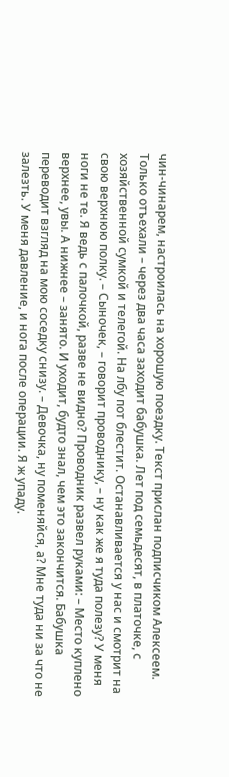чин-чинарем, настроилась на хорошую поездку. Текст прислан подписчиком Алексеем. Только отъехали – через два часа заходит бабушка. Лет под семьдесят, в платочке, с хозяйственной сумкой и телегой. На лбу пот блестит. Останавливается у нас и смотрит на свою верхнюю полку. – Сыночек, – говорит проводнику, – ну как же я туда полезу? У меня ноги не те. Я ведь с палочкой, разве не видно? Проводник развел руками: – Место куплено верхнее, увы. А нижнее – занято. И уходит, будто знал, чем это закончится. Бабушка переводит взгляд на мою соседку снизу. – Девочка, ну поменяйся, а? Мне туда ни за что не залезть. У меня давление, и нога после операции. Я ж упаду.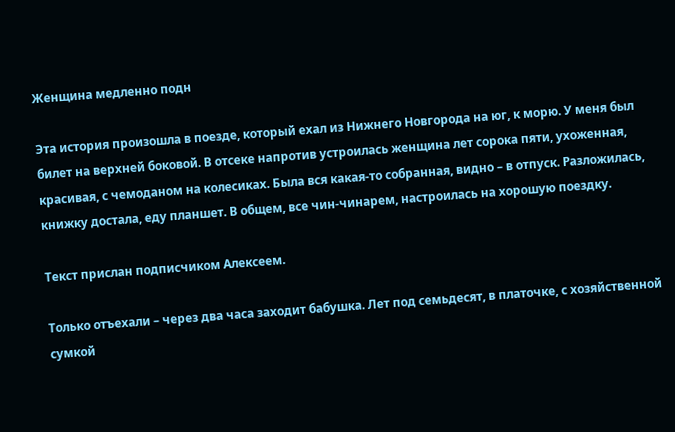Женщина медленно подн

Эта история произошла в поезде, который ехал из Нижнего Новгорода на юг, к морю. У меня был билет на верхней боковой. В отсеке напротив устроилась женщина лет сорока пяти, ухоженная, красивая, с чемоданом на колесиках. Была вся какая-то собранная, видно – в отпуск. Разложилась, книжку достала, еду планшет. В общем, все чин-чинарем, настроилась на хорошую поездку.

Текст прислан подписчиком Алексеем.

Только отъехали – через два часа заходит бабушка. Лет под семьдесят, в платочке, с хозяйственной сумкой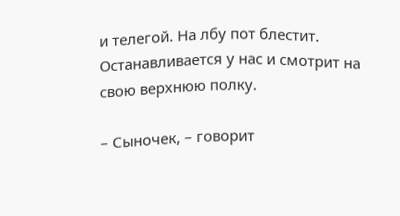и телегой. На лбу пот блестит. Останавливается у нас и смотрит на свою верхнюю полку.

– Сыночек, – говорит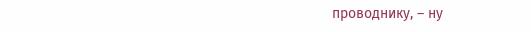проводнику, – ну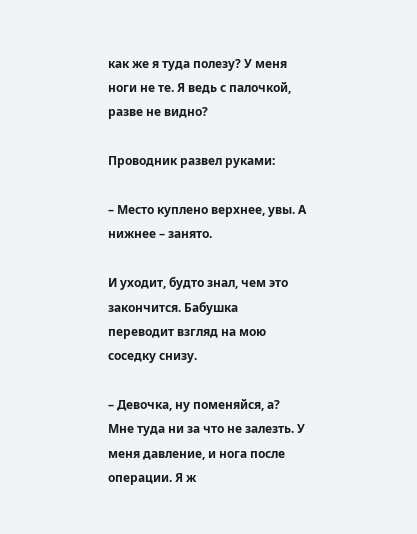как же я туда полезу? У меня ноги не те. Я ведь с палочкой, разве не видно?

Проводник развел руками:

– Место куплено верхнее, увы. А нижнее – занято.

И уходит, будто знал, чем это закончится. Бабушка переводит взгляд на мою соседку снизу.

– Девочка, ну поменяйся, а? Мне туда ни за что не залезть. У меня давление, и нога после операции. Я ж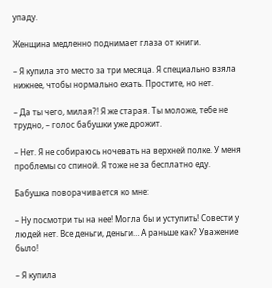упаду.

Женщина медленно поднимает глаза от книги.

– Я купила это место за три месяца. Я специально взяла нижнее, чтобы нормально ехать. Простите, но нет.

– Да ты чего, милая?! Я же старая. Ты моложе, тебе не трудно, – голос бабушки уже дрожит.

– Нет. Я не собираюсь ночевать на верхней полке. У меня проблемы со спиной. Я тоже не за бесплатно еду.

Бабушка поворачивается ко мне:

– Ну посмотри ты на нее! Могла бы и уступить! Совести у людей нет. Все деньги, деньги… А раньше как? Уважение было!

– Я купила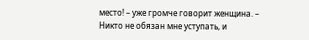место! – уже громче говорит женщина. – Никто не обязан мне уступать, и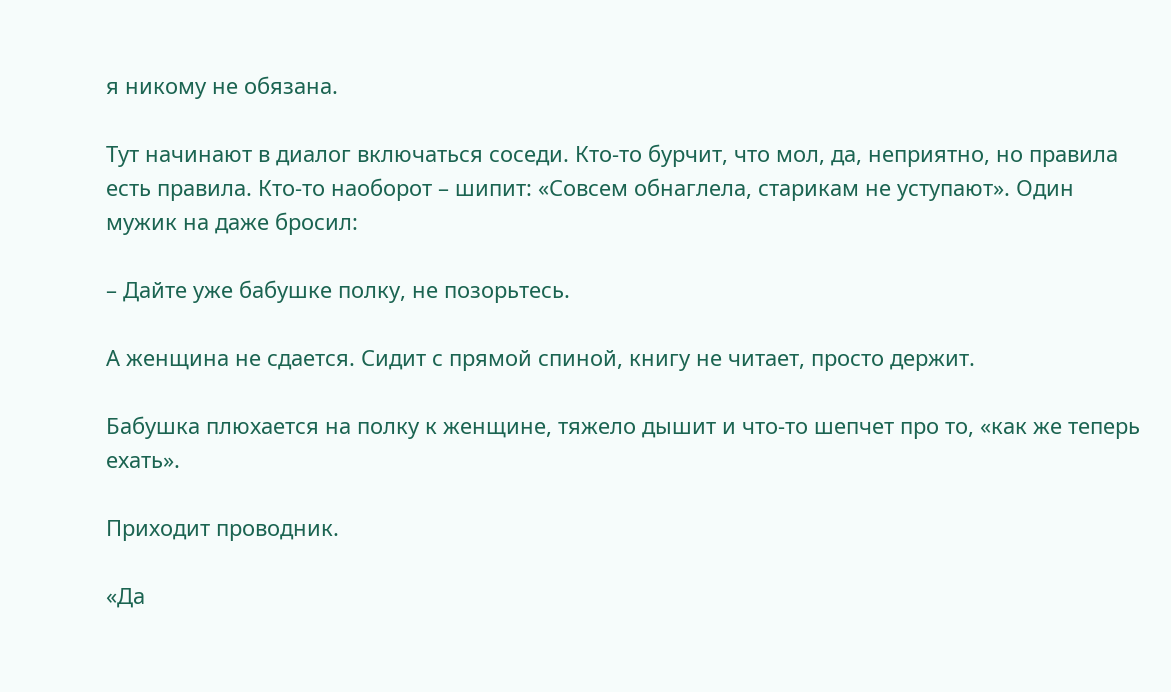я никому не обязана.

Тут начинают в диалог включаться соседи. Кто-то бурчит, что мол, да, неприятно, но правила есть правила. Кто-то наоборот – шипит: «Совсем обнаглела, старикам не уступают». Один мужик на даже бросил:

– Дайте уже бабушке полку, не позорьтесь.

А женщина не сдается. Сидит с прямой спиной, книгу не читает, просто держит.

Бабушка плюхается на полку к женщине, тяжело дышит и что-то шепчет про то, «как же теперь ехать».

Приходит проводник.

«Да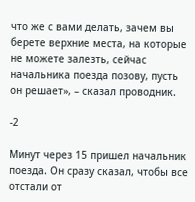что же с вами делать, зачем вы берете верхние места, на которые не можете залезть, сейчас начальника поезда позову, пусть он решает», – сказал проводник.

-2

Минут через 15 пришел начальник поезда. Он сразу сказал, чтобы все отстали от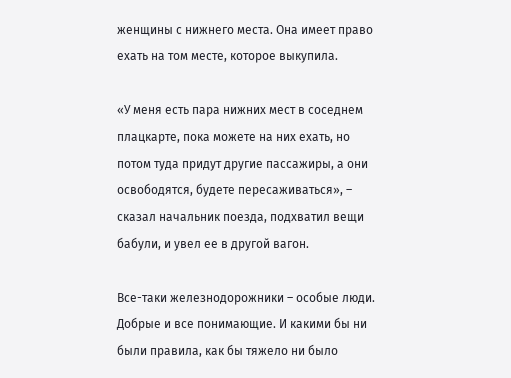женщины с нижнего места. Она имеет право ехать на том месте, которое выкупила.

«У меня есть пара нижних мест в соседнем плацкарте, пока можете на них ехать, но потом туда придут другие пассажиры, а они освободятся, будете пересаживаться», – сказал начальник поезда, подхватил вещи бабули, и увел ее в другой вагон.

Все-таки железнодорожники – особые люди. Добрые и все понимающие. И какими бы ни были правила, как бы тяжело ни было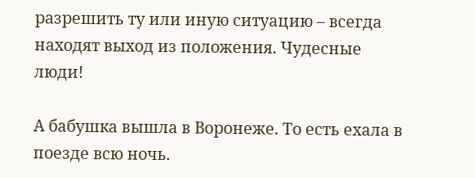разрешить ту или иную ситуацию – всегда находят выход из положения. Чудесные люди!

А бабушка вышла в Воронеже. То есть ехала в поезде всю ночь.